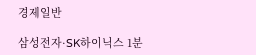경제일반

삼성전자·SK하이닉스 1분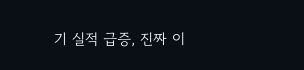기 실적 급증, 진짜 이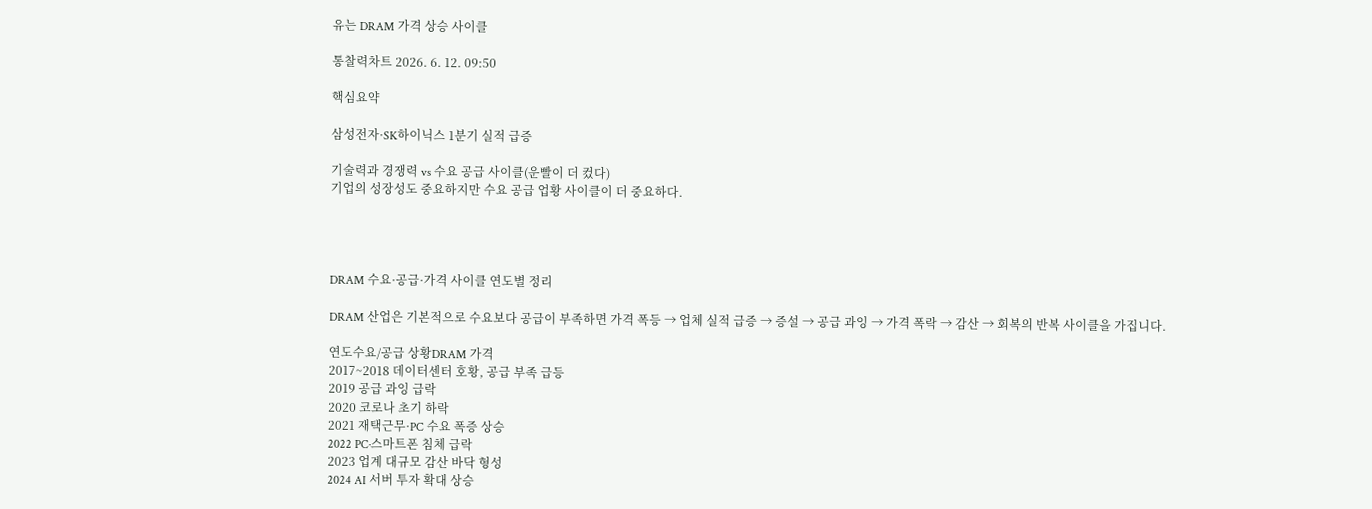유는 DRAM 가격 상승 사이클

통찰력차트 2026. 6. 12. 09:50

핵심요약

삼성전자·SK하이닉스 1분기 실적 급증

기술력과 경쟁력 vs 수요 공급 사이클(운빨이 더 컸다)
기업의 성장성도 중요하지만 수요 공급 업황 사이클이 더 중요하다.




DRAM 수요·공급·가격 사이클 연도별 정리

DRAM 산업은 기본적으로 수요보다 공급이 부족하면 가격 폭등 → 업체 실적 급증 → 증설 → 공급 과잉 → 가격 폭락 → 감산 → 회복의 반복 사이클을 가집니다.

연도수요/공급 상황DRAM 가격
2017~2018 데이터센터 호황, 공급 부족 급등
2019 공급 과잉 급락
2020 코로나 초기 하락
2021 재택근무·PC 수요 폭증 상승
2022 PC·스마트폰 침체 급락
2023 업계 대규모 감산 바닥 형성
2024 AI 서버 투자 확대 상승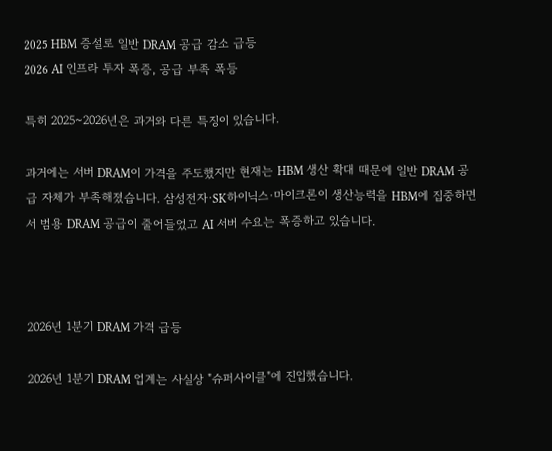2025 HBM 증설로 일반 DRAM 공급 감소 급등
2026 AI 인프라 투자 폭증, 공급 부족 폭등

특히 2025~2026년은 과거와 다른 특징이 있습니다.

과거에는 서버 DRAM이 가격을 주도했지만 현재는 HBM 생산 확대 때문에 일반 DRAM 공급 자체가 부족해졌습니다. 삼성전자·SK하이닉스·마이크론이 생산능력을 HBM에 집중하면서 범용 DRAM 공급이 줄어들었고 AI 서버 수요는 폭증하고 있습니다.



2026년 1분기 DRAM 가격 급등

2026년 1분기 DRAM 업계는 사실상 "슈퍼사이클"에 진입했습니다.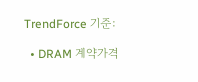TrendForce 기준:

  • DRAM 계약가격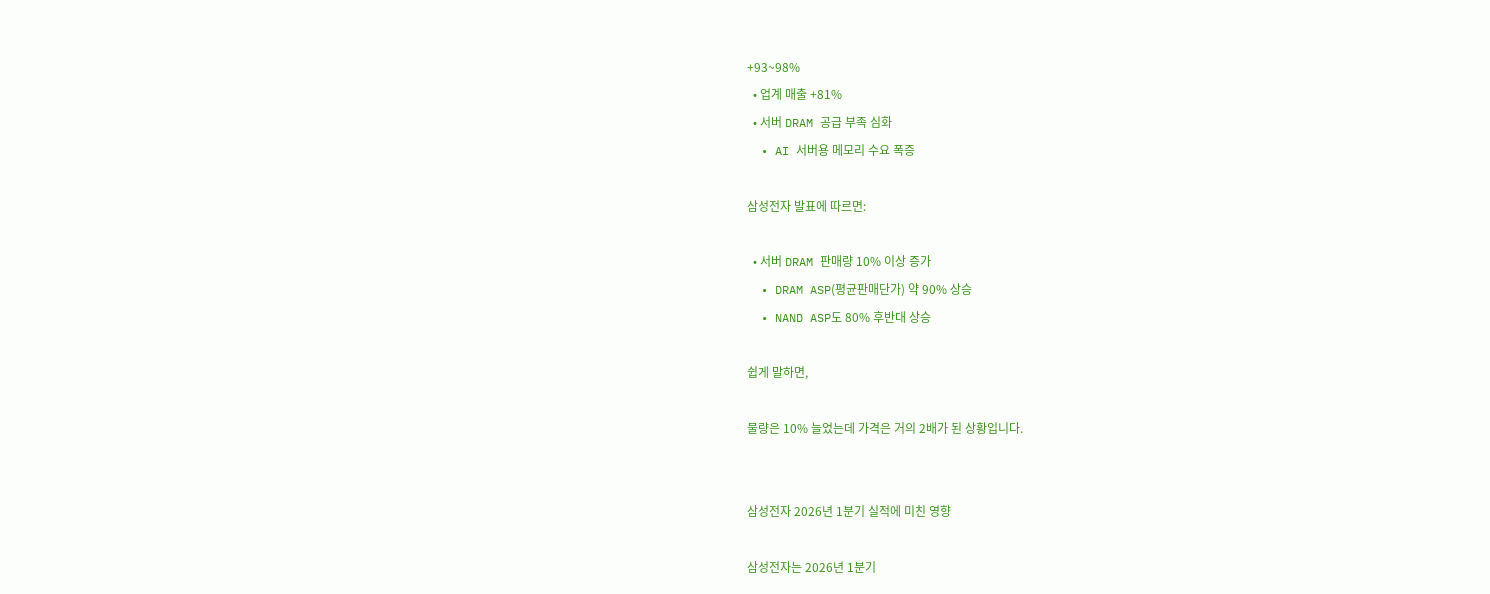+93~98%
  • 업계 매출 +81%
  • 서버 DRAM 공급 부족 심화
  • AI 서버용 메모리 수요 폭증

삼성전자 발표에 따르면:

  • 서버 DRAM 판매량 10% 이상 증가
  • DRAM ASP(평균판매단가) 약 90% 상승
  • NAND ASP도 80% 후반대 상승

쉽게 말하면,

물량은 10% 늘었는데 가격은 거의 2배가 된 상황입니다.


삼성전자 2026년 1분기 실적에 미친 영향

삼성전자는 2026년 1분기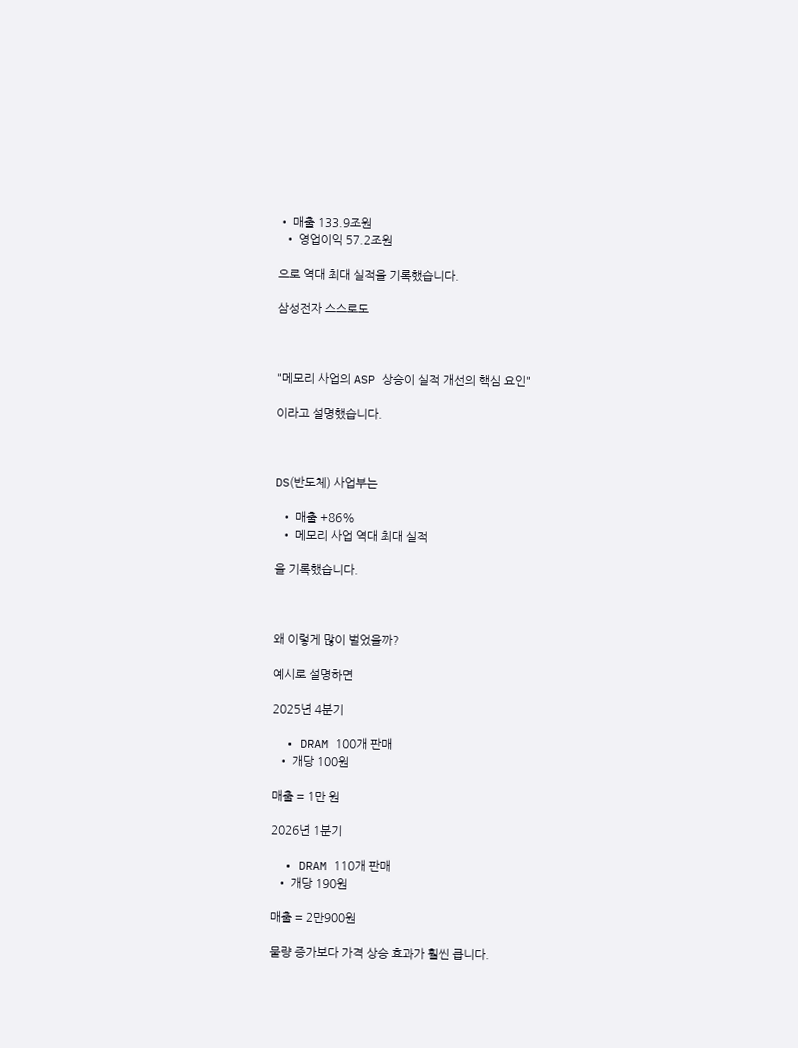• 매출 133.9조원
  • 영업이익 57.2조원

으로 역대 최대 실적을 기록했습니다.

삼성전자 스스로도



"메모리 사업의 ASP 상승이 실적 개선의 핵심 요인"

이라고 설명했습니다.



DS(반도체) 사업부는

  • 매출 +86%
  • 메모리 사업 역대 최대 실적

을 기록했습니다.



왜 이렇게 많이 벌었을까?

예시로 설명하면

2025년 4분기

  • DRAM 100개 판매
  • 개당 100원

매출 = 1만 원

2026년 1분기

  • DRAM 110개 판매
  • 개당 190원

매출 = 2만900원

물량 증가보다 가격 상승 효과가 훨씬 큽니다.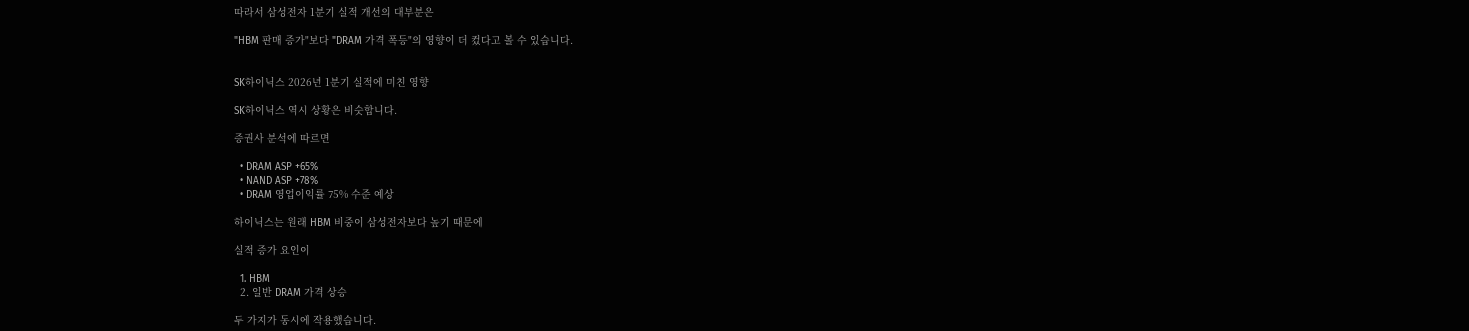따라서 삼성전자 1분기 실적 개선의 대부분은

"HBM 판매 증가"보다 "DRAM 가격 폭등"의 영향이 더 컸다고 볼 수 있습니다.


SK하이닉스 2026년 1분기 실적에 미친 영향

SK하이닉스 역시 상황은 비슷합니다.

증권사 분석에 따르면

  • DRAM ASP +65%
  • NAND ASP +78%
  • DRAM 영업이익률 75% 수준 예상

하이닉스는 원래 HBM 비중이 삼성전자보다 높기 때문에

실적 증가 요인이

  1. HBM
  2. 일반 DRAM 가격 상승

두 가지가 동시에 작용했습니다.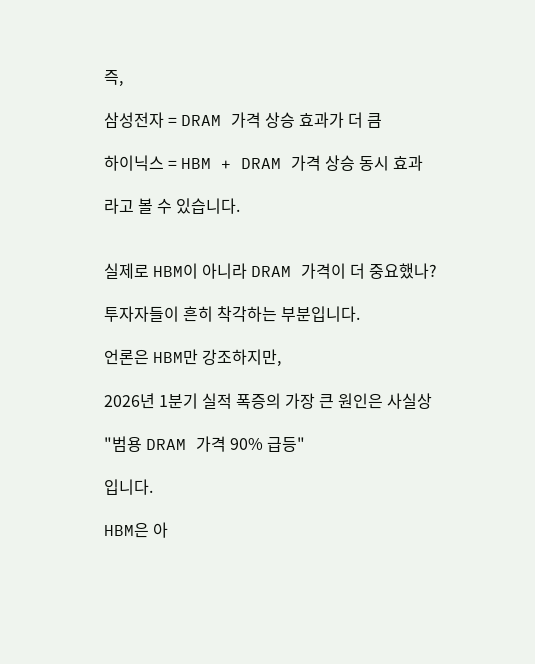즉,

삼성전자 = DRAM 가격 상승 효과가 더 큼

하이닉스 = HBM + DRAM 가격 상승 동시 효과

라고 볼 수 있습니다.


실제로 HBM이 아니라 DRAM 가격이 더 중요했나?

투자자들이 흔히 착각하는 부분입니다.

언론은 HBM만 강조하지만,

2026년 1분기 실적 폭증의 가장 큰 원인은 사실상

"범용 DRAM 가격 90% 급등"

입니다.

HBM은 아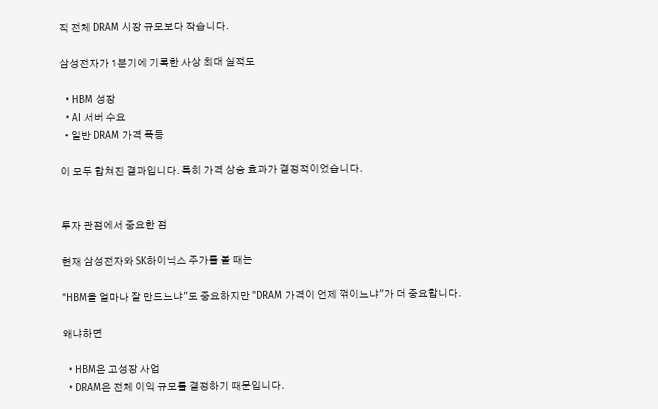직 전체 DRAM 시장 규모보다 작습니다.

삼성전자가 1분기에 기록한 사상 최대 실적도

  • HBM 성장
  • AI 서버 수요
  • 일반 DRAM 가격 폭등

이 모두 합쳐진 결과입니다. 특히 가격 상승 효과가 결정적이었습니다.


투자 관점에서 중요한 점

현재 삼성전자와 SK하이닉스 주가를 볼 때는

"HBM을 얼마나 잘 만드느냐"도 중요하지만 "DRAM 가격이 언제 꺾이느냐"가 더 중요합니다.

왜냐하면

  • HBM은 고성장 사업
  • DRAM은 전체 이익 규모를 결정하기 때문입니다.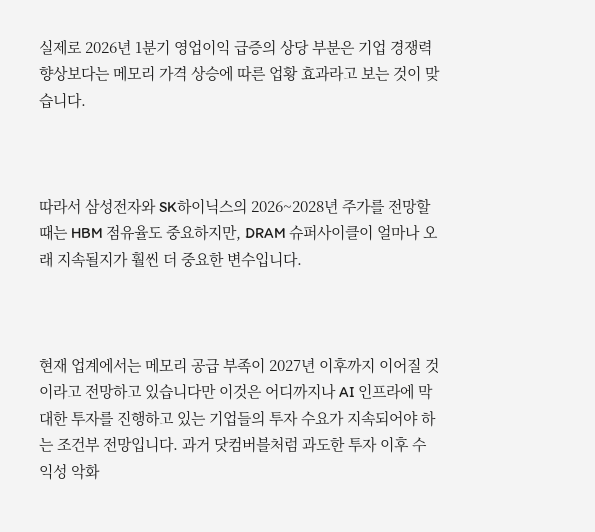실제로 2026년 1분기 영업이익 급증의 상당 부분은 기업 경쟁력 향상보다는 메모리 가격 상승에 따른 업황 효과라고 보는 것이 맞습니다.



따라서 삼성전자와 SK하이닉스의 2026~2028년 주가를 전망할 때는 HBM 점유율도 중요하지만, DRAM 슈퍼사이클이 얼마나 오래 지속될지가 훨씬 더 중요한 변수입니다.



현재 업계에서는 메모리 공급 부족이 2027년 이후까지 이어질 것이라고 전망하고 있습니다만 이것은 어디까지나 AI 인프라에 막대한 투자를 진행하고 있는 기업들의 투자 수요가 지속되어야 하는 조건부 전망입니다. 과거 닷컴버블처럼 과도한 투자 이후 수익성 악화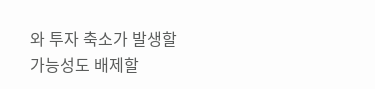와 투자 축소가 발생할 가능성도 배제할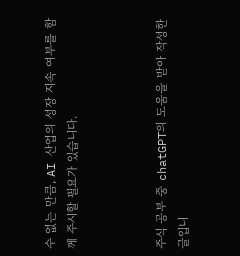수 없는 만큼, AI 산업의 성장 지속 여부를 함께 주시할 필요가 있습니다.



주식 공부 중 chatGPT의 도움을 받아 작성한 글입니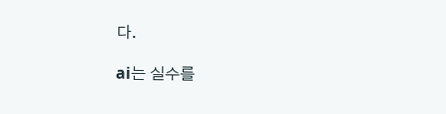다.

ai는 실수를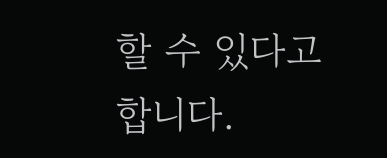할 수 있다고 합니다.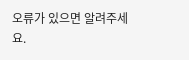오류가 있으면 알려주세요.